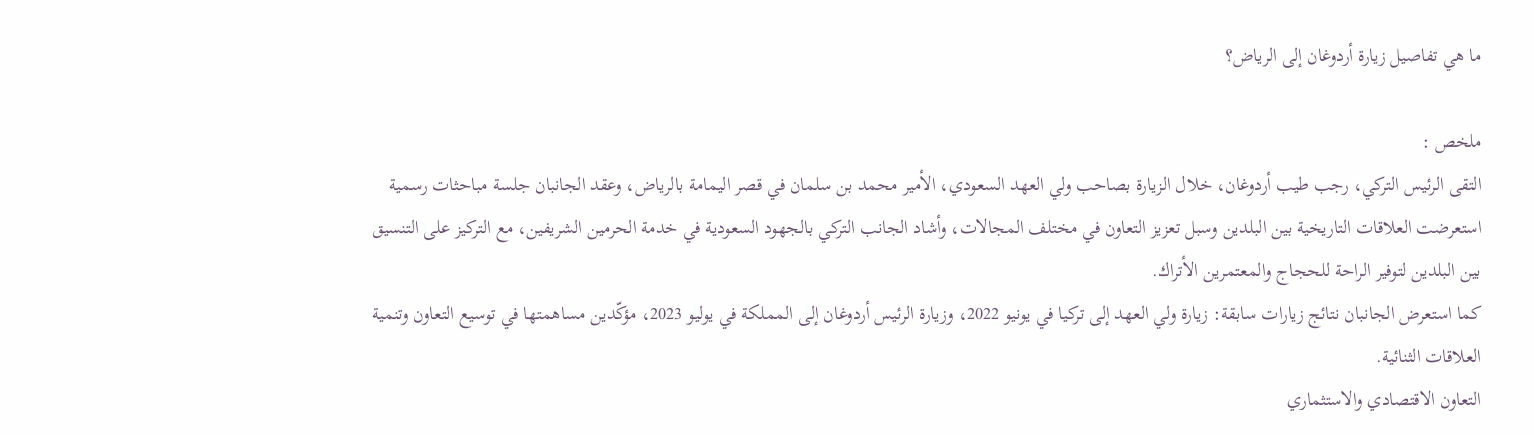ما هي تفاصيل زيارة أردوغان إلى الرياض؟

ملخص :
التقى الرئيس التركي، رجب طيب أردوغان، خلال الزيارة بصاحب ولي العهد السعودي، الأمير محمد بن سلمان في قصر اليمامة بالرياض، وعقد الجانبان جلسة مباحثات رسمية استعرضت العلاقات التاريخية بين البلدين وسبل تعزيز التعاون في مختلف المجالات، وأشاد الجانب التركي بالجهود السعودية في خدمة الحرمين الشريفين، مع التركيز على التنسيق بين البلدين لتوفير الراحة للحجاج والمعتمرين الأتراك.
كما استعرض الجانبان نتائج زيارات سابقة: زيارة ولي العهد إلى تركيا في يونيو 2022، وزيارة الرئيس أردوغان إلى المملكة في يوليو 2023، مؤكّدين مساهمتها في توسيع التعاون وتنمية العلاقات الثنائية.
التعاون الاقتصادي والاستثماري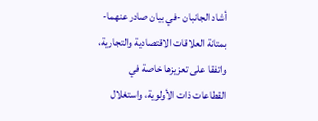أشاد الجانبان -في بيان صادر عنهما- بمتانة العلاقات الاقتصادية والتجارية، واتفقا على تعزيزها خاصة في القطاعات ذات الأولوية، واستغلال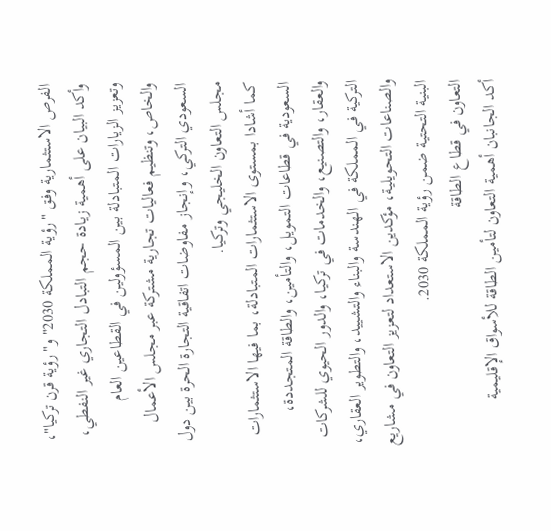الفرص الاستثمارية وفق "رؤية المملكة 2030" و"رؤية قرن تركيا"، وأكد البيان على أهمية زيادة حجم التبادل التجاري غير النفطي، وتعزيز الزيارات المتبادلة بين المسؤولين في القطاعين العام والخاص، وتنظيم فعاليات تجارية مشتركة عبر مجلس الأعمال السعودي التركي، وإنجاز مفاوضات اتفاقية التجارة الحرة بين دول مجلس التعاون الخليجي وتركيا.
كما أشادا بمستوى الاستثمارات المتبادلة، بما فيها الاستثمارات السعودية في قطاعات التمويل، والتأمين، والطاقة المتجددة، والعقار، والتصنيع، والخدمات في تركيا، والدور الحيوي للشركات التركية في المملكة في الهندسة والبناء والتشييد، والتطوير العقاري، والصناعات التحويلية، مؤكدين الاستعداد لتعزيز التعاون في مشاريع البنية التحتية ضمن رؤية المملكة 2030.
التعاون في قطاع الطاقة
أكد الجانبان أهمية التعاون لتأمين الطاقة للأسواق الإقليمية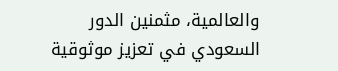والعالمية، مثمنين الدور السعودي في تعزيز موثوقية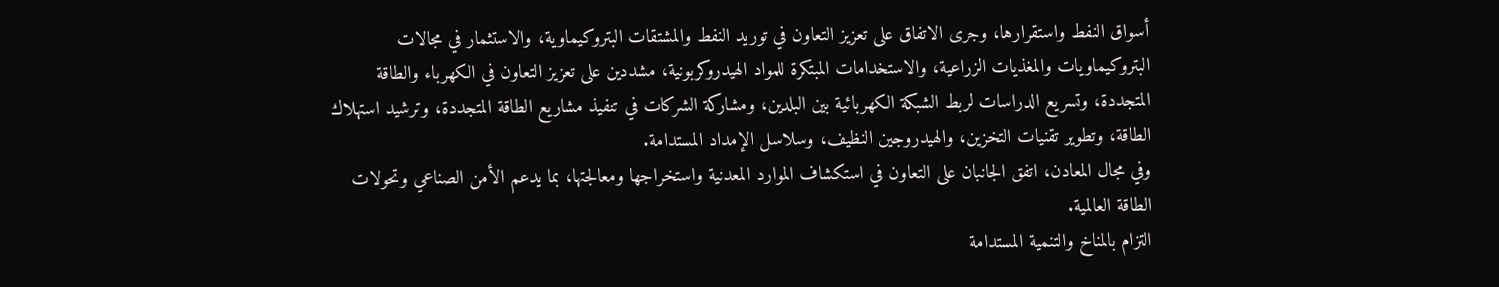أسواق النفط واستقرارها، وجرى الاتفاق على تعزيز التعاون في توريد النفط والمشتقات البتروكيماوية، والاستثمار في مجالات البتروكيماويات والمغذيات الزراعية، والاستخدامات المبتكرة للمواد الهيدروكربونية، مشددين على تعزيز التعاون في الكهرباء والطاقة المتجددة، وتسريع الدراسات لربط الشبكة الكهربائية بين البلدين، ومشاركة الشركات في تنفيذ مشاريع الطاقة المتجددة، وترشيد استهلاك الطاقة، وتطوير تقنيات التخزين، والهيدروجين النظيف، وسلاسل الإمداد المستدامة.
وفي مجال المعادن، اتفق الجانبان على التعاون في استكشاف الموارد المعدنية واستخراجها ومعالجتها، بما يدعم الأمن الصناعي وتحولات الطاقة العالمية.
التزام بالمناخ والتنمية المستدامة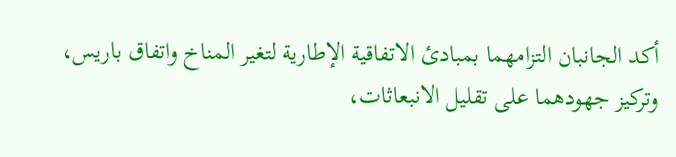أكد الجانبان التزامهما بمبادئ الاتفاقية الإطارية لتغير المناخ واتفاق باريس، وتركيز جهودهما على تقليل الانبعاثات،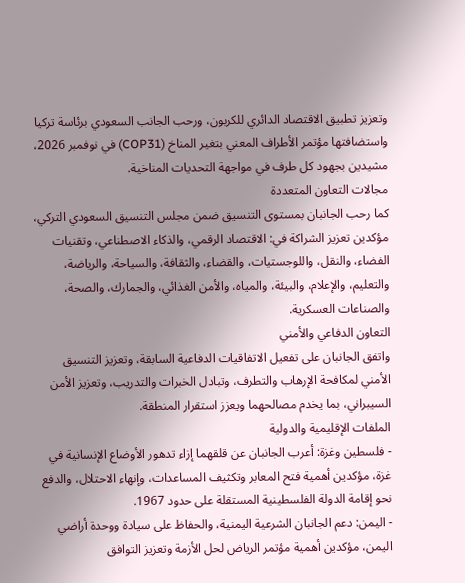وتعزيز تطبيق الاقتصاد الدائري للكربون، ورحب الجانب السعودي برئاسة تركيا واستضافتها مؤتمر الأطراف المعني بتغير المناخ (COP31) في نوفمبر 2026، مشيدين بجهود كل طرف في مواجهة التحديات المناخية.
مجالات التعاون المتعددة
كما رحب الجانبان بمستوى التنسيق ضمن مجلس التنسيق السعودي التركي، مؤكدين تعزيز الشراكة في: الاقتصاد الرقمي، والذكاء الاصطناعي، وتقنيات الفضاء، والنقل، واللوجستيات، والقضاء، والثقافة، والسياحة، والرياضة، والتعليم، والإعلام، والبيئة، والمياه، والأمن الغذائي، والجمارك، والصحة، والصناعات العسكرية.
التعاون الدفاعي والأمني
واتفق الجانبان على تفعيل الاتفاقيات الدفاعية السابقة، وتعزيز التنسيق الأمني لمكافحة الإرهاب والتطرف، وتبادل الخبرات والتدريب، وتعزيز الأمن السيبراني، بما يخدم مصالحهما ويعزز استقرار المنطقة.
الملفات الإقليمية والدولية
- فلسطين وغزة: أعرب الجانبان عن قلقهما إزاء تدهور الأوضاع الإنسانية في غزة، مؤكدين أهمية فتح المعابر وتكثيف المساعدات، وإنهاء الاحتلال، والدفع نحو إقامة الدولة الفلسطينية المستقلة على حدود 1967.
- اليمن: دعم الجانبان الشرعية اليمنية، والحفاظ على سيادة ووحدة أراضي اليمن، مؤكدين أهمية مؤتمر الرياض لحل الأزمة وتعزيز التوافق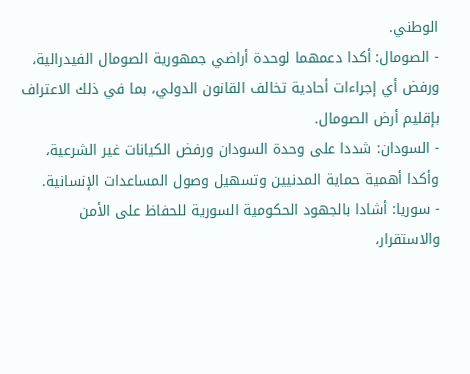الوطني.
- الصومال: أكدا دعمهما لوحدة أراضي جمهورية الصومال الفيدرالية، ورفض أي إجراءات أحادية تخالف القانون الدولي، بما في ذلك الاعتراف بإقليم أرض الصومال.
- السودان: شددا على وحدة السودان ورفض الكيانات غير الشرعية، وأكدا أهمية حماية المدنيين وتسهيل وصول المساعدات الإنسانية.
- سوريا: أشادا بالجهود الحكومية السورية للحفاظ على الأمن والاستقرار،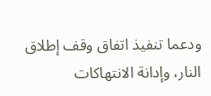ودعما تنفيذ اتفاق وقف إطلاق النار، وإدانة الانتهاكات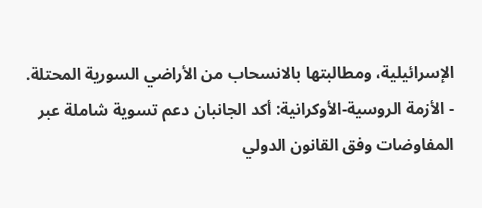الإسرائيلية، ومطالبتها بالانسحاب من الأراضي السورية المحتلة.
- الأزمة الروسية-الأوكرانية: أكد الجانبان دعم تسوية شاملة عبر المفاوضات وفق القانون الدولي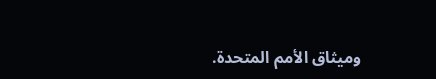وميثاق الأمم المتحدة.